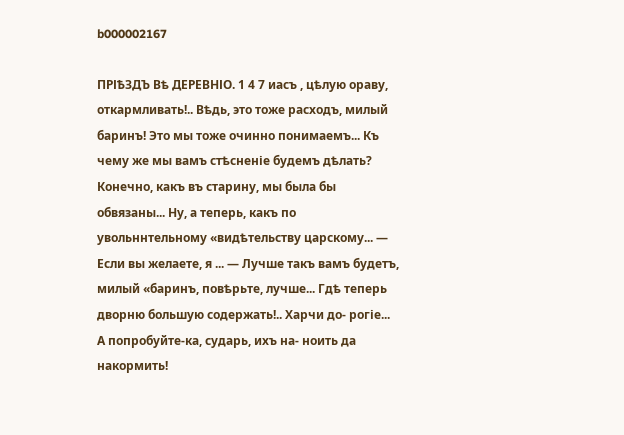b000002167

ПРІѢЗДЪ Вѣ ДЕРЕВНІО. 1 4 7 иасъ , цѣлую ораву, откармливать!.. Вѣдь, это тоже расходъ, милый баринъ! Это мы тоже очинно понимаемъ... Къ чему же мы вамъ стѣсненіе будемъ дѣлать? Конечно, какъ въ старину, мы была бы обвязаны... Ну, а теперь, какъ по увольннтельному «видѣтельству царскому... — Если вы желаете, я ... — Лучше такъ вамъ будетъ, милый «баринъ, повѣрьте, лучше... Гдѣ теперь дворню большую содержать!.. Харчи до- рогіе... А попробуйте-ка, сударь, ихъ на- ноить да накормить!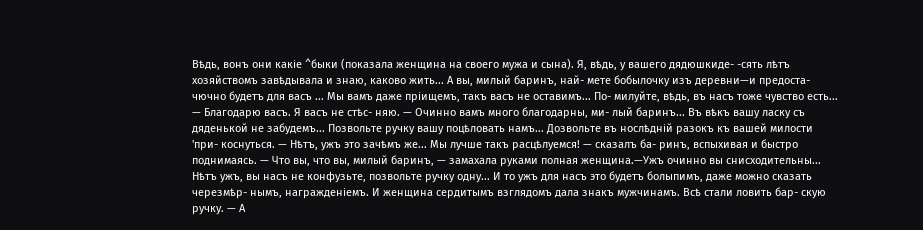Вѣдь, вонъ они какіе ^быки (показала женщина на своего мужа и сына). Я, вѣдь, у вашего дядюшкиде- -сять лѣтъ хозяйствомъ завѣдывала и знаю, каково жить... А вы, милый баринъ, най- мете бобылочку изъ деревни—и предоста- чючно будетъ для васъ ... Мы вамъ даже пріищемъ, такъ васъ не оставимъ... По- милуйте, вѣдь, въ насъ тоже чувство есть... — Благодарю васъ. Я васъ не стѣс- няю. — Очинно вамъ много благодарны, ми- лый баринъ... Въ вѣкъ вашу ласку съ дяденькой не забудемъ... Позвольте ручку вашу поцѣловать намъ... Дозвольте въ нослѣдній разокъ къ вашей милости 'при- коснуться. — Нѣтъ, ужъ это зачѣмъ же... Мы лучше такъ расцѣлуемся! — сказалъ ба- ринъ, вспыхивая и быстро поднимаясь. — Что вы, что вы, милый баринъ, — замахала руками полная женщина.—Ужъ очинно вы снисходительны... Нѣтъ ужъ, вы насъ не конфузьте, позвольте ручку одну... И то ужъ для насъ это будетъ болыпимъ, даже можно сказать черезмѣр- нымъ, награжденіемъ. И женщина сердитымъ взглядомъ дала знакъ мужчинамъ. Всѣ стали ловить бар- скую ручку. — А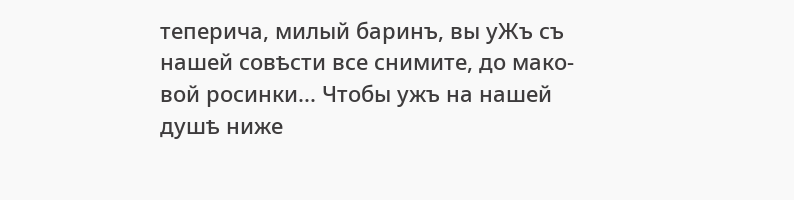теперича, милый баринъ, вы уЖъ съ нашей совѣсти все снимите, до мако- вой росинки... Чтобы ужъ на нашей душѣ ниже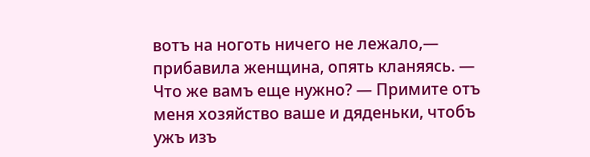вотъ на ноготь ничего не лежало,— прибавила женщина, опять кланяясь. — Что же вамъ еще нужно? — Примите отъ меня хозяйство ваше и дяденьки, чтобъ ужъ изъ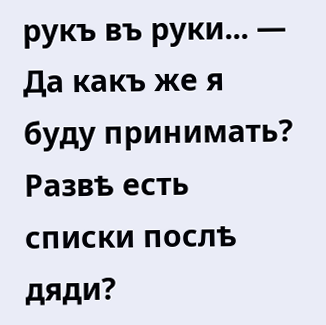рукъ въ руки... — Да какъ же я буду принимать? Развѣ есть списки послѣ дяди?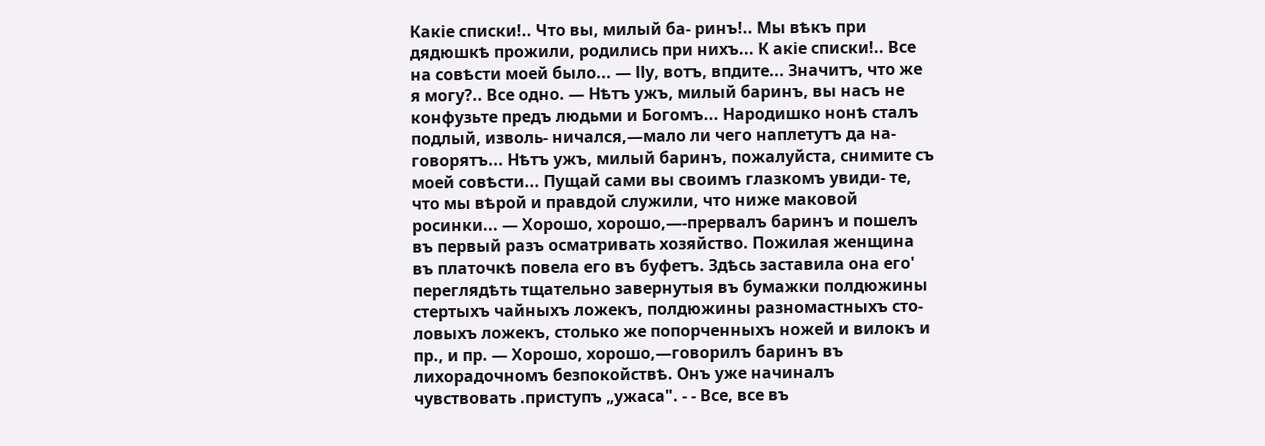Какіе списки!.. Что вы, милый ба- ринъ!.. Мы вѣкъ при дядюшкѣ прожили, родились при нихъ... К акіе списки!.. Все на совѣсти моей было... — ІІу, вотъ, впдите... Значитъ, что же я могу?.. Все одно. — Нѣтъ ужъ, милый баринъ, вы насъ не конфузьте предъ людьми и Богомъ... Народишко нонѣ сталъ подлый, изволь- ничался,—мало ли чего наплетутъ да на- говорятъ... Нѣтъ ужъ, милый баринъ, пожалуйста, снимите съ моей совѣсти... Пущай сами вы своимъ глазкомъ увиди- те, что мы вѣрой и правдой служили, что ниже маковой росинки... — Хорошо, хорошо,—-прервалъ баринъ и пошелъ въ первый разъ осматривать хозяйство. Пожилая женщина въ платочкѣ повела его въ буфетъ. Здѣсь заставила она его' переглядѣть тщательно завернутыя въ бумажки полдюжины стертыхъ чайныхъ ложекъ, полдюжины разномастныхъ сто- ловыхъ ложекъ, столько же попорченныхъ ножей и вилокъ и пр., и пр. — Хорошо, хорошо,—говорилъ баринъ въ лихорадочномъ безпокойствѣ. Онъ уже начиналъ чувствовать .приступъ „ужаса". - - Все, все въ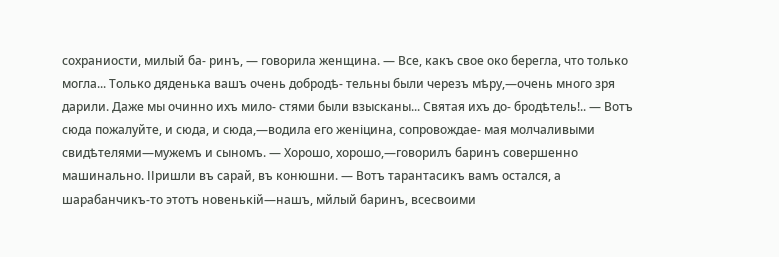сохраниости, милый ба- ринъ, — говорила женщина. — Все, какъ свое око берегла, что только могла... Только дяденька вашъ очень добродѣ- тельны были черезъ мѣру,—очень много зря дарили. Даже мы очинно ихъ мило- стями были взысканы... Святая ихъ до- бродѣтель!.. — Вотъ сюда пожалуйте, и сюда, и сюда,—водила его женіцина, сопровождае- мая молчаливыми свидѣтелями—мужемъ и сыномъ. — Хорошо, хорошо,—говорилъ баринъ совершенно машинально. ІІришли въ сарай, въ конюшни. — Вотъ тарантасикъ вамъ остался, а шарабанчикъ-то этотъ новенькій—нашъ, мйлый баринъ, всесвоими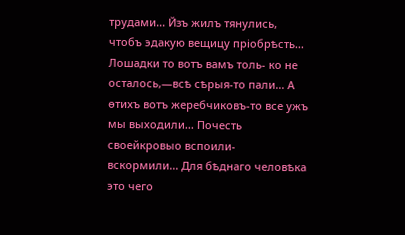трудами... Йзъ жилъ тянулись, чтобъ эдакую вещицу пріобрѣсть... Лошадки то вотъ вамъ толь- ко не осталось,—всѣ сѣрыя-то пали... А ѳтихъ вотъ жеребчиковъ-то все ужъ мы выходили... Почесть своейкровыо вспоили- вскормили... Для бѣднаго человѣка это чего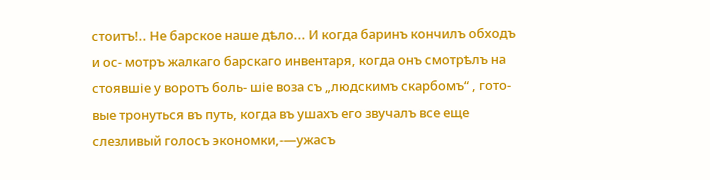стоитъ!.. Не барское наше дѣло... И когда баринъ кончилъ обходъ и ос- мотръ жалкаго барскаго инвентаря, когда онъ смотрѣлъ на стоявшіе у воротъ боль- шіе воза съ „людскимъ скарбомъ“ , гото- вые тронуться въ путь, когда въ ушахъ его звучалъ все еще слезливый голосъ экономки,-—ужасъ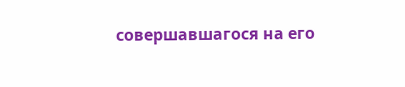совершавшагося на его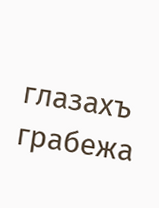глазахъ грабежа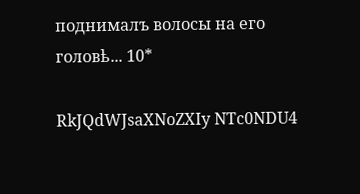поднималъ волосы на его головѣ... 10*

RkJQdWJsaXNoZXIy NTc0NDU4